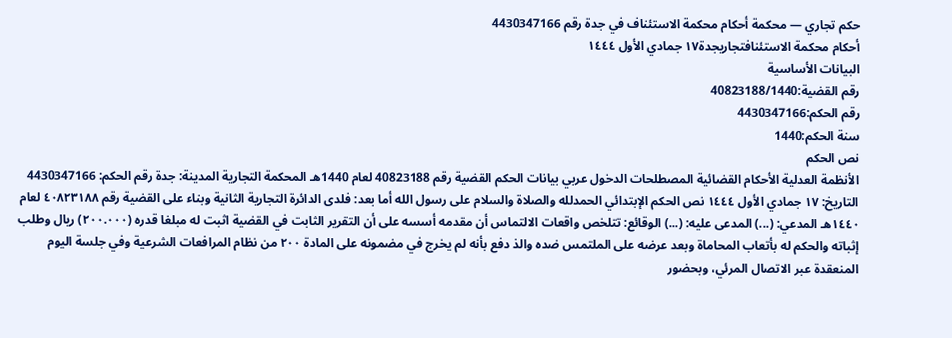حكم تجاري — محكمة أحكام محكمة الاستئناف في جدة رقم 4430347166
أحكام محكمة الاستئنافتجاريجدة١٧ جمادي الأول ١٤٤٤
البيانات الأساسية
رقم القضية:40823188/1440
رقم الحكم:4430347166
سنة الحكم:1440
نص الحكم
الأنظمة العدلية الأحكام القضائية المصطلحات الدخول عربي بيانات الحكم القضية رقم 40823188 لعام 1440هـ المحكمة التجارية المدينة: جدة رقم الحكم: 4430347166 التاريخ: ١٧ جمادي الأول ١٤٤٤ نص الحكم الإبتدائي الحمدلله والصلاة والسلام على رسول الله أما بعد: فلدى الدائرة التجارية الثانية وبناء على القضية رقم ٤٠٨٢٣١٨٨ لعام ١٤٤٠هـ المدعي: (...) المدعى عليه: (...) الوقائع: تتلخص واقعات الالتماس أن مقدمه أسسه على أن التقرير الثابت في القضية اثبت له مبلغا قدره (٢٠٠.٠٠٠) ريال وطلب إثباته والحكم له بأتعاب المحاماة وبعد عرضه على الملتمس ضده والذ دفع بأنه لم يخرج في مضمونه على المادة ٢٠٠ من نظام المرافعات الشرعية وفي جلسة اليوم المنعقدة عبر الاتصال المرئي، وبحضور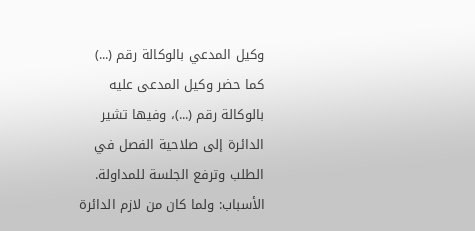وكيل المدعي بالوكالة رقم (...) كما حضر وكيل المدعى عليه بالوكالة رقم (...)، وفيها تشير الدائرة إلى صلاحية الفصل في الطلب وترفع الجلسة للمداولة. الأسباب: ولما كان من لازم الدائرة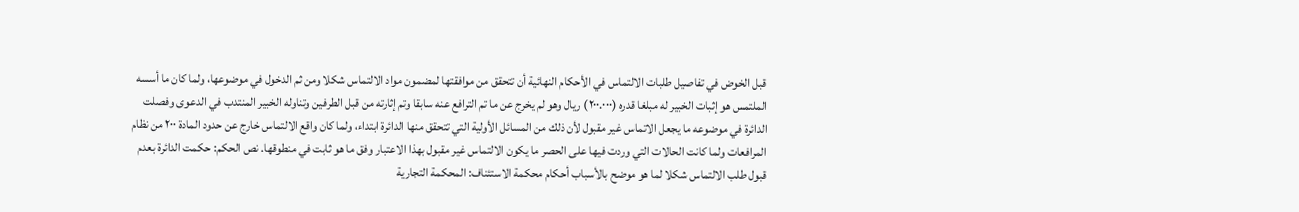قبل الخوض في تفاصيل طلبات الالتماس في الأحكام النهائية أن تتحقق من موافقتها لمضمون مواد الالتماس شكلا ومن ثم الدخول في موضوعها، ولما كان ما أسسه الملتمس هو إثبات الخبير له مبلغا قدره (٢٠٠.٠٠٠) ريال وهو لم يخرج عن ما تم الترافع عنه سابقا وتم إثارته من قبل الطرفين وتناوله الخبير المنتدب في الدعوى وفصلت الدائرة في موضوعه ما يجعل الاتماس غير مقبول لأن ذلك من المسائل الأولية التي تتحقق منها الدائرة ابتداء، ولما كان واقع الالتماس خارج عن حدود المادة ٢٠٠ من نظام المرافعات ولما كانت الحالات التي وردت فيها على الحصر ما يكون الالتماس غير مقبول بهذا الاعتبار وفق ما هو ثابت في منطوقها. نص الحكم: حكمت الدائرة بعدم قبول طلب الالتماس شكلا لما هو موضح بالأسباب أحكام محكمة الاستئناف: المحكمة التجارية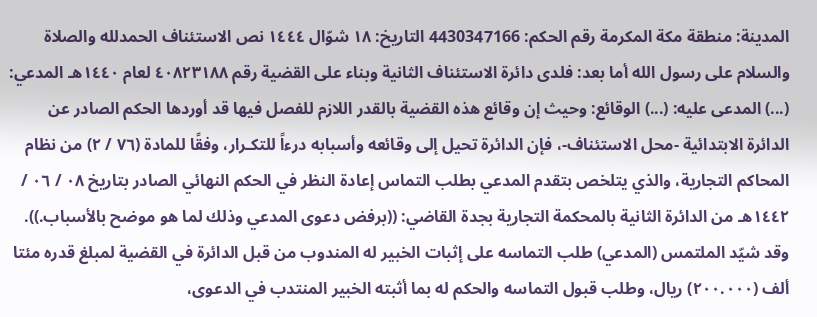المدينة: منطقة مكة المكرمة رقم الحكم: 4430347166 التاريخ: ١٨ شوّال ١٤٤٤ نص الاستئناف الحمدلله والصلاة والسلام على رسول الله أما بعد: فلدى دائرة الاستئناف الثانية وبناء على القضية رقم ٤٠٨٢٣١٨٨ لعام ١٤٤٠هـ المدعي: (...) المدعى عليه: (...) الوقائع: وحيث إن وقائع هذه القضية بالقدر اللازم للفصل فيها قد أوردها الحكم الصادر عن الدائرة الابتدائية -محل الاستئناف-، فإن الدائرة تحيل إلى وقائعه وأسبابه درءاً للتكـرار، وفقًا للمادة (٧٦ / ٢) من نظام المحاكم التجارية، والذي يتلخص بتقدم المدعي بطلب التماس إعادة النظر في الحكم النهائي الصادر بتاريخ ٠٨ / ٠٦ / ١٤٤٢هـ من الدائرة الثانية بالمحكمة التجارية بجدة القاضي: ((برفض دعوى المدعي وذلك لما هو موضح بالأسباب.)). وقد شيّد الملتمس (المدعي) طلب التماسه على إثبات الخبير له المندوب من قبل الدائرة في القضية لمبلغ قدره مئتا ألف (٢٠٠.٠٠٠) ريال، وطلب قبول التماسه والحكم له بما أثبته الخبير المنتدب في الدعوى،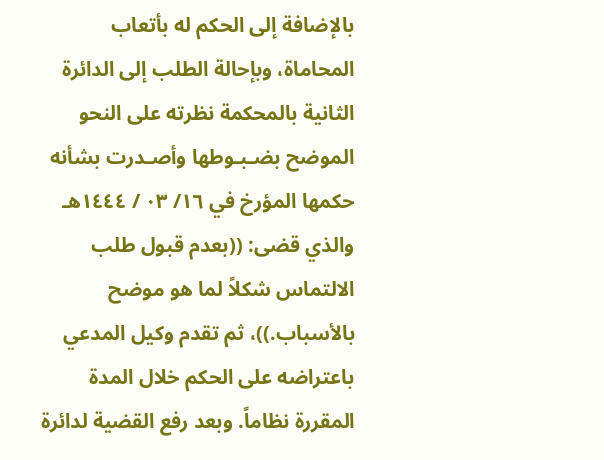بالإضافة إلى الحكم له بأتعاب المحاماة، وبإحالة الطلب إلى الدائرة الثانية بالمحكمة نظرته على النحو الموضح بضـبـوطها وأصـدرت بشأنه حكمها المؤرخ في ١٦/ ٠٣ / ١٤٤٤هـ والذي قضى: ((بعدم قبول طلب الالتماس شكلاً لما هو موضح بالأسباب.))، ثم تقدم وكيل المدعي باعتراضه على الحكم خلال المدة المقررة نظاماً. وبعد رفع القضية لدائرة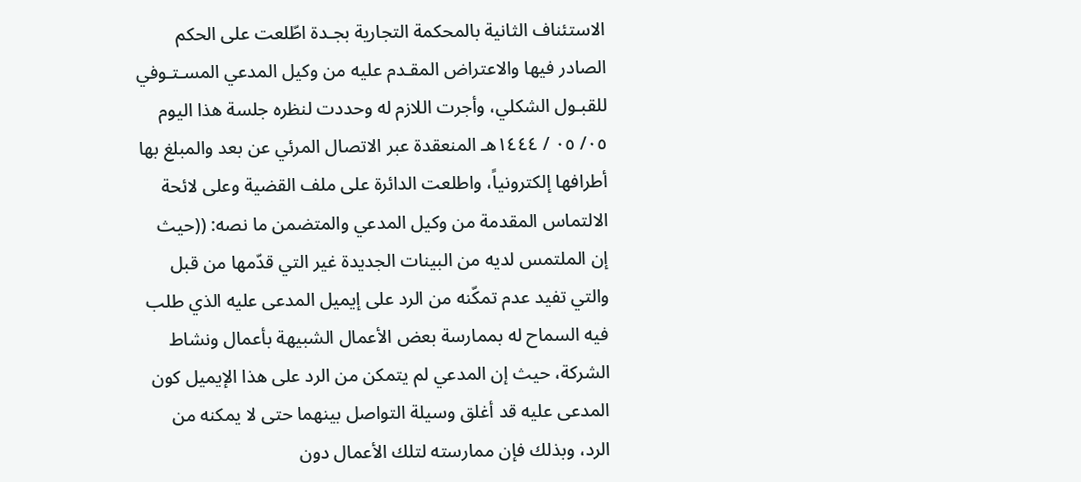الاستئناف الثانية بالمحكمة التجارية بجـدة اطّلعت على الحكم الصادر فيها والاعتراض المقـدم عليه من وكيل المدعي المسـتـوفي للقبـول الشكلي، وأجرت اللازم له وحددت لنظره جلسة هذا اليوم ٠٥/ ٠٥ / ١٤٤٤هـ المنعقدة عبر الاتصال المرئي عن بعد والمبلغ بها أطرافها إلكترونياً، واطلعت الدائرة على ملف القضية وعلى لائحة الالتماس المقدمة من وكيل المدعي والمتضمن ما نصه: ((حيث إن الملتمس لديه من البينات الجديدة غير التي قدّمها من قبل والتي تفيد عدم تمكّنه من الرد على إيميل المدعى عليه الذي طلب فيه السماح له بممارسة بعض الأعمال الشبيهة بأعمال ونشاط الشركة، حيث إن المدعي لم يتمكن من الرد على هذا الإيميل كون المدعى عليه قد أغلق وسيلة التواصل بينهما حتى لا يمكنه من الرد، وبذلك فإن ممارسته لتلك الأعمال دون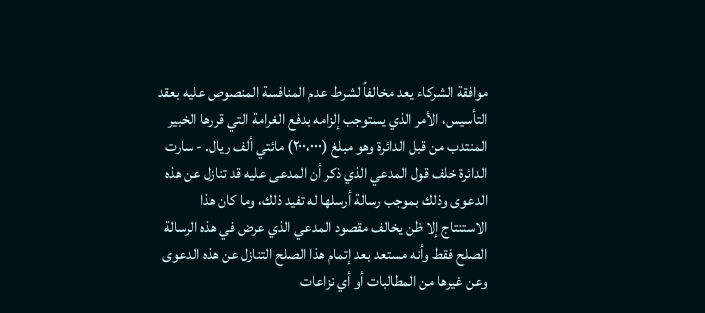موافقة الشركاء يعد مخالفاً لشرط عدم المنافسة المنصوص عليه بعقد التأسيس، الأمر الذي يستوجب إلزامه بدفع الغرامة التي قررها الخبير المنتدب من قبل الدائرة وهو مبلغ (٢٠٠،٠٠٠) مائتي ألف ريال. - سارت الدائرة خلف قول المدعي الذي ذكر أن المدعى عليه قد تنازل عن هذه الدعوى وذلك بموجب رسالة أرسلها له تفيد ذلك، وما كان هذا الاستنتاج إلا ظن يخالف مقصود المدعي الذي عرض في هذه الرسالة الصلح فقط وأنه مستعد بعد إتمام هذا الصلح التنازل عن هذه الدعوى وعن غيرها من المطالبات أو أي نزاعات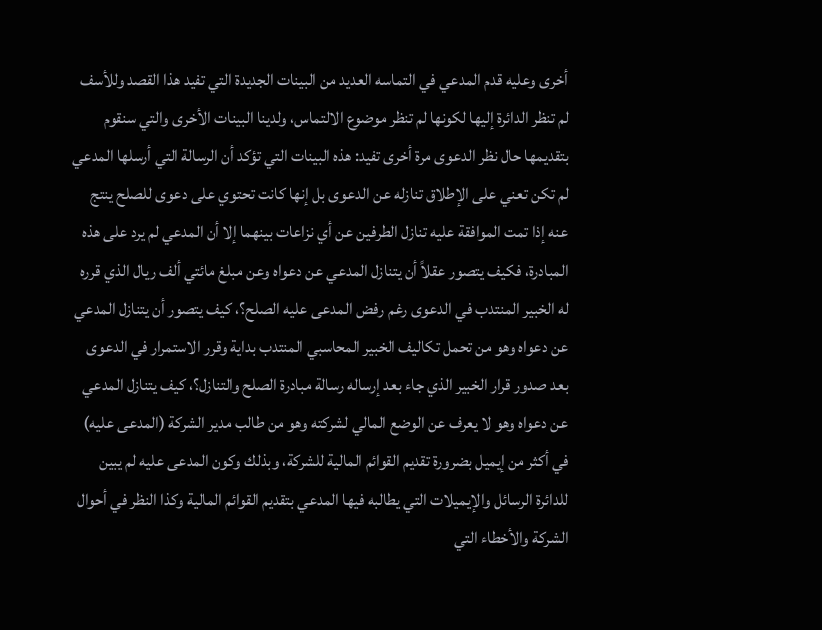أخرى وعليه قدم المدعي في التماسه العديد من البينات الجديدة التي تفيد هذا القصد وللأسف لم تنظر الدائرة إليها لكونها لم تنظر موضوع الالتماس، ولدينا البينات الأخرى والتي سنقوم بتقديمها حال نظر الدعوى مرة أخرى تفيد: هذه البينات التي تؤكد أن الرسالة التي أرسلها المدعي لم تكن تعني على الإطلاق تنازله عن الدعوى بل إنها كانت تحتوي على دعوى للصلح ينتج عنه إذا تمت الموافقة عليه تنازل الطرفين عن أي نزاعات بينهما إلا أن المدعي لم يرد على هذه المبادرة، فكيف يتصور عقلاً أن يتنازل المدعي عن دعواه وعن مبلغ مائتي ألف ريال الذي قرره له الخبير المنتدب في الدعوى رغم رفض المدعى عليه الصلح؟، كيف يتصور أن يتنازل المدعي عن دعواه وهو من تحمل تكاليف الخبير المحاسبي المنتدب بداية وقرر الاستمرار في الدعوى بعد صدور قرار الخبير الذي جاء بعد إرساله رسالة مبادرة الصلح والتنازل؟، كيف يتنازل المدعي عن دعواه وهو لا يعرف عن الوضع المالي لشركته وهو من طالب مدير الشركة (المدعى عليه) في أكثر من إيميل بضرورة تقديم القوائم المالية للشركة، وبذلك وكون المدعى عليه لم يبين للدائرة الرسائل والإيميلات التي يطالبه فيها المدعي بتقديم القوائم المالية وكذا النظر في أحوال الشركة والأخطاء التي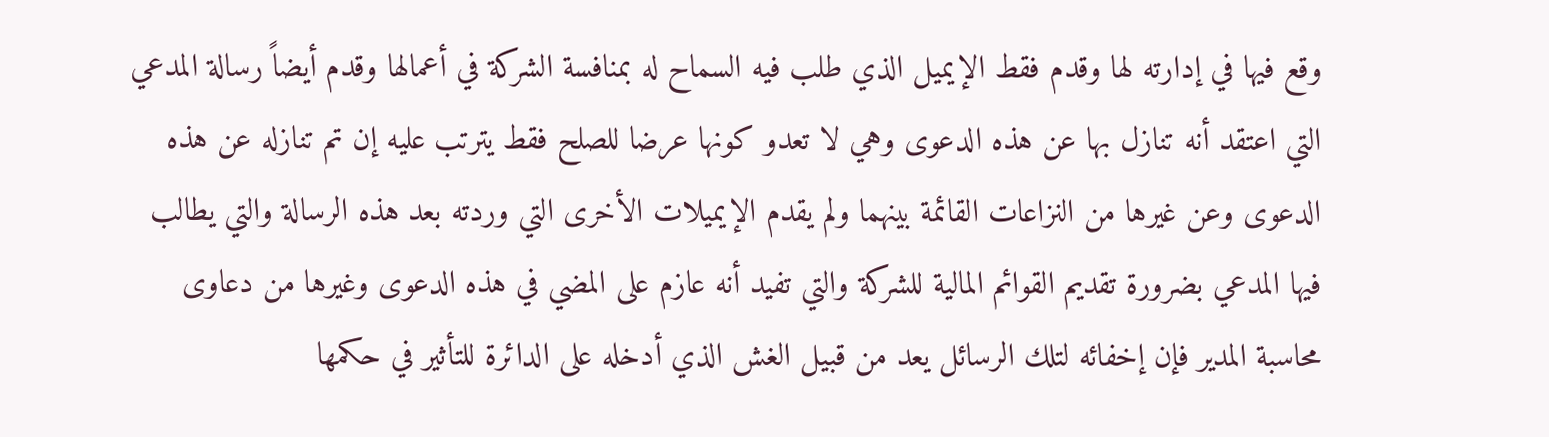وقع فيها في إدارته لها وقدم فقط الإيميل الذي طلب فيه السماح له بمنافسة الشركة في أعمالها وقدم أيضاً رسالة المدعي التي اعتقد أنه تنازل بها عن هذه الدعوى وهي لا تعدو كونها عرضا للصلح فقط يترتب عليه إن تم تنازله عن هذه الدعوى وعن غيرها من النزاعات القائمة بينهما ولم يقدم الإيميلات الأخرى التي وردته بعد هذه الرسالة والتي يطالب فيها المدعي بضرورة تقديم القوائم المالية للشركة والتي تفيد أنه عازم على المضي في هذه الدعوى وغيرها من دعاوى محاسبة المدير فإن إخفائه لتلك الرسائل يعد من قبيل الغش الذي أدخله على الدائرة للتأثير في حكمها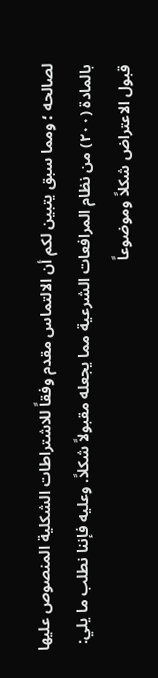لصالحه ؛ ومما سبق يتبين لكم أن الالتماس مقدم وفقاً للاشتراطات الشكلية المنصوص عليها بالمادة (٢٠٠) من نظام المرافعات الشرعية مما يجعله مقبولاً شكلاً. وعليه فإننا نطلب ما يلي: قبول الاعتراض شكلاً وموضوعاً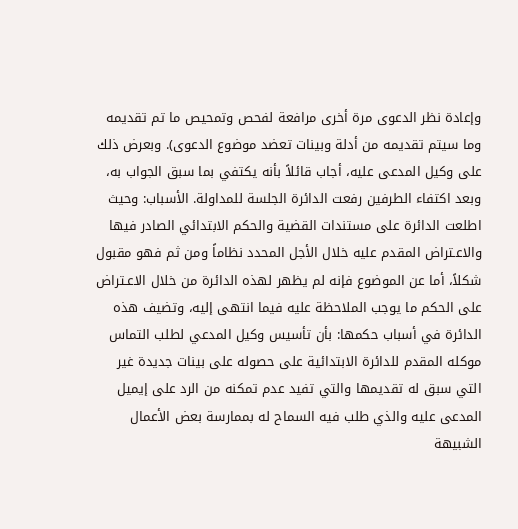وإعادة نظر الدعوى مرة أخرى مرافعة لفحص وتمحيص ما تم تقديمه وما سيتم تقديمه من أدلة وبينات تعضد موضوع الدعوى). وبعرض ذلك على وكيل المدعى عليه، أجاب قائلاً بأنه يكتفي بما سبق الجواب به، وبعد اكتفاء الطرفين رفعت الدائرة الجلسة للمداولة. الأسباب: وحيث اطلعت الدائرة على مستندات القضية والحكم الابتدائي الصادر فيها والاعـتراض المقدم عليه خلال الأجل المحدد نظاماً ومن ثم فهو مقبول شكلاً، أما عن الموضوع فإنه لم يظهر لهذه الدائرة من خلال الاعـتراض على الحكم ما يوجب الملاحظة عليه فيما انتهى إليه، وتضيف هذه الدائرة في أسباب حكمها: بأن تأسيس وكيل المدعي لطلب التماس موكله المقدم للدائرة الابتدائية على حصوله على بينات جديدة غير التي سبق له تقديمها والتي تفيد عدم تمكنه من الرد على إيميل المدعى عليه والذي طلب فيه السماح له بممارسة بعض الأعمال الشبيهة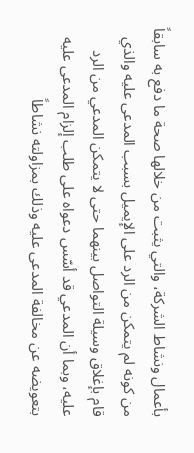بأعمال ونشاط الشركة، والتي يثبت من خلالها صحة ما دفع به سابقاً من كونه لم يتمكن من الرد على الإيميل بسبب المدعى عليه والذي قام بإغلاق وسيلة التواصل بينهما حتى لا يتمكن المدعي من الرد عليه، وبما أن المدعي قد أسّس دعواه على طلب إلزام المدعى عليه بتعويضه عن مخالفة المدعى عليه وذلك بمزاولته نشاطاً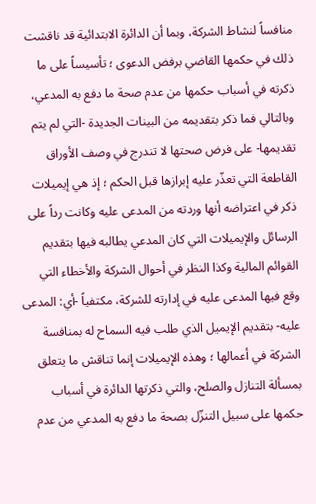منافساً لنشاط الشركة، وبما أن الدائرة الابتدائية قد ناقشت ذلك في حكمها القاضي برفض الدعوى ؛ تأسيساً على ما ذكرته في أسباب حكمها من عدم صحة ما دفع به المدعي، وبالتالي فما ذكر بتقديمه من البينات الجديدة -التي لم يتم تقديمها- على فرض صحتها لا تندرج في وصف الأوراق القاطعة التي تعذّر عليه إبرازها قبل الحكم ؛ إذ هي إيميلات ذكر في اعتراضه أنها وردته من المدعى عليه وكانت رداً على الرسائل والإيميلات التي كان المدعي يطالبه فيها بتقديم القوائم المالية وكذا النظر في أحوال الشركة والأخطاء التي وقع فيها المدعى عليه في إدارته للشركة، مكتفياً -أي: المدعى عليه- بتقديم الإيميل الذي طلب فيه السماح له بمنافسة الشركة في أعمالها ؛ وهذه الإيميلات إنما تناقش ما يتعلق بمسألة التنازل والصلح، والتي ذكرتها الدائرة في أسباب حكمها على سبيل التنزّل بصحة ما دفع به المدعي من عدم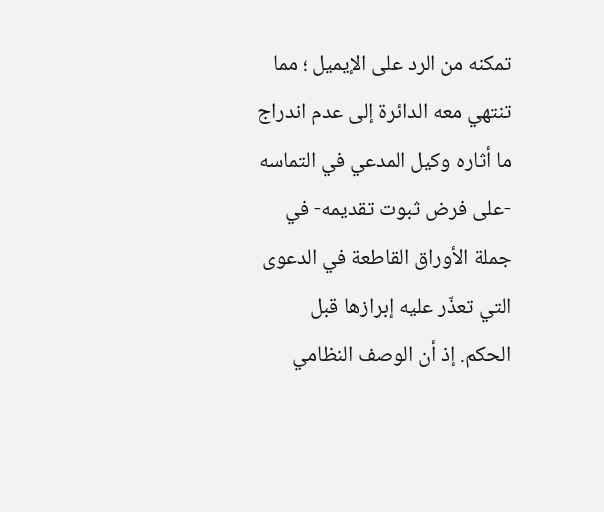تمكنه من الرد على الإيميل ؛ مما تنتهي معه الدائرة إلى عدم اندراج ما أثاره وكيل المدعي في التماسه -على فرض ثبوت تقديمه- في جملة الأوراق القاطعة في الدعوى التي تعذّر عليه إبرازها قبل الحكم. إذ أن الوصف النظامي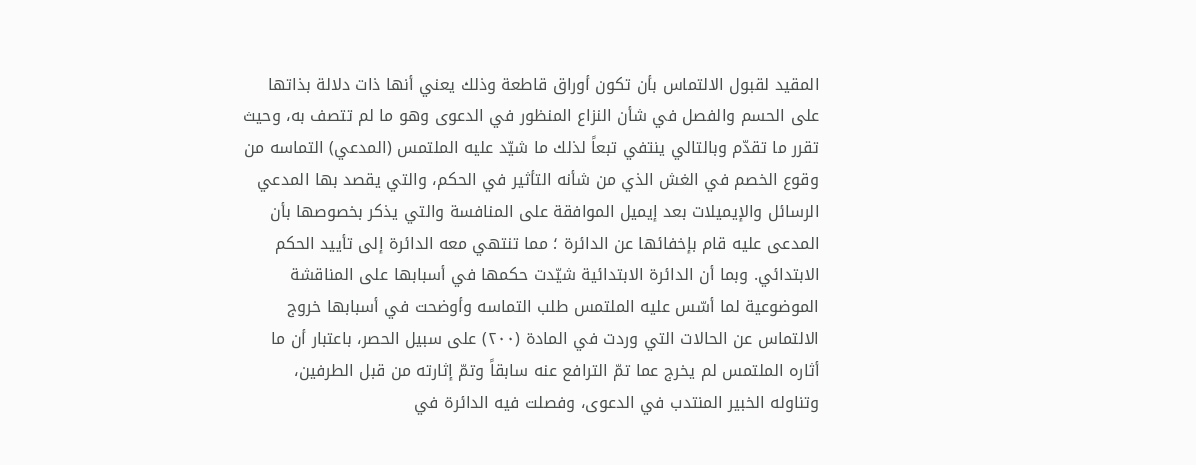المقيد لقبول الالتماس بأن تكون أوراق قاطعة وذلك يعني أنها ذات دلالة بذاتها على الحسم والفصل في شأن النزاع المنظور في الدعوى وهو ما لم تتصف به، وحيث تقرر ما تقدّم وبالتالي ينتفي تبعاً لذلك ما شيّد عليه الملتمس (المدعي) التماسه من وقوع الخصم في الغش الذي من شأنه التأثير في الحكم، والتي يقصد بها المدعي الرسائل والإيميلات بعد إيميل الموافقة على المنافسة والتي يذكر بخصوصها بأن المدعى عليه قام بإخفائها عن الدائرة ؛ مما تنتهي معه الدائرة إلى تأييد الحكم الابتدائي. وبما أن الدائرة الابتدائية شيّدت حكمها في أسبابها على المناقشة الموضوعية لما أسّس عليه الملتمس طلب التماسه وأوضحت في أسبابها خروج الالتماس عن الحالات التي وردت في المادة (٢٠٠) على سبيل الحصر، باعتبار أن ما أثاره الملتمس لم يخرج عما تمّ الترافع عنه سابقاً وتمّ إثارته من قبل الطرفين، وتناوله الخبير المنتدب في الدعوى، وفصلت فيه الدائرة في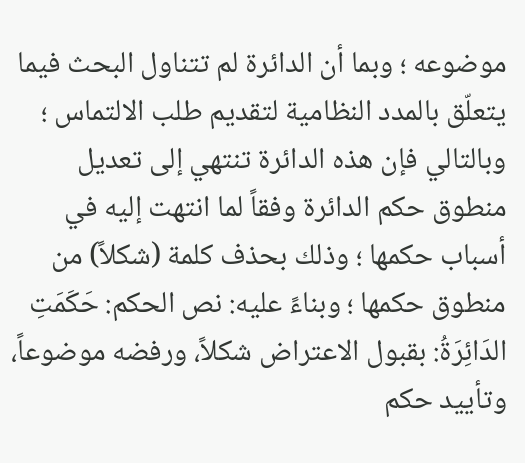موضوعه ؛ وبما أن الدائرة لم تتناول البحث فيما يتعلّق بالمدد النظامية لتقديم طلب الالتماس ؛ وبالتالي فإن هذه الدائرة تنتهي إلى تعديل منطوق حكم الدائرة وفقاً لما انتهت إليه في أسباب حكمها ؛ وذلك بحذف كلمة (شكلاً) من منطوق حكمها ؛ وبناءً عليه: نص الحكم: حَكَمَتِ الدَائِرَةُ: بقبول الاعتراض شكلاً، ورفضه موضوعاً، وتأييد حكم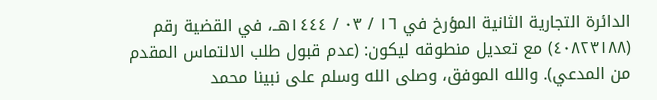الدائرة التجارية الثانية المؤرخ في ١٦ / ٠٣ / ١٤٤٤هــ، في القضية رقم (٤٠٨٢٣١٨٨) مع تعديل منطوقه ليكون: (عدم قبول طلب الالتماس المقدم من المدعي). والله الموفق، وصلى الله وسلم على نبينا محمد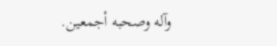وآله وصحبه أجمعين.